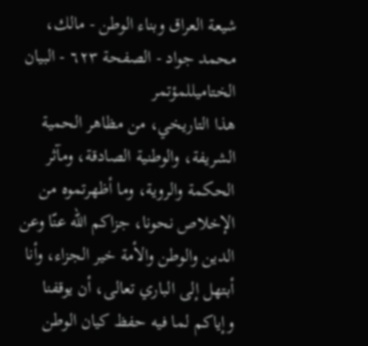شيعة العراق وبناء الوطن - مالك، محمد جواد - الصفحة ٦٢٣ - البيان الختاميللمؤتمر
هذا التاريخي، من مظاهر الحمية الشريفة، والوطنية الصادقة، ومآثر الحكمة والروية، وما أظهرتموه من الإخلاص نحونا، جزاكم الله عنّا وعن الدين والوطن والأمة خير الجزاء، وأنا أبتهل إلى الباري تعالى، أن يوقفنا وإياكم لما فيه حفظ كيان الوطن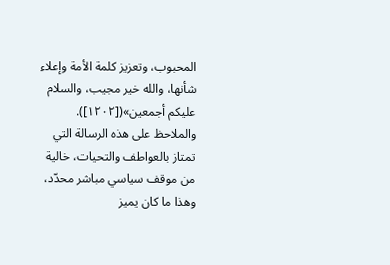المحبوب، وتعزيز كلمة الأمة وإعلاء شأنها، والله خير مجيب، والسلام عليكم أجمعين»([١٢٠٢]).
والملاحظ على هذه الرسالة التي تمتاز بالعواطف والتحيات، خالية من موقف سياسي مباشر محدّد، وهذا ما كان يميز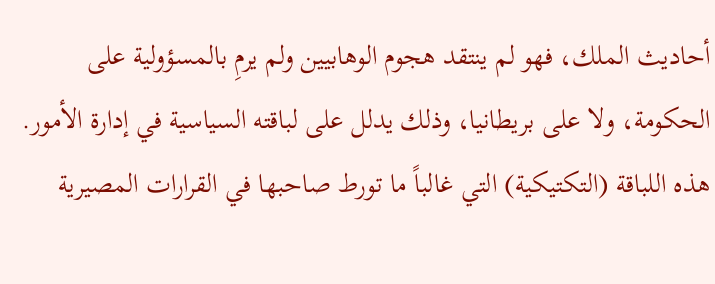أحاديث الملك، فهو لم ينتقد هجوم الوهابيين ولم يرمِ بالمسؤولية على الحكومة، ولا على بريطانيا، وذلك يدلل على لباقته السياسية في إدارة الأمور. هذه اللباقة (التكتيكية) التي غالباً ما تورط صاحبها في القرارات المصيرية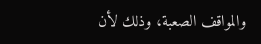والمواقف الصعبة، وذلك لأن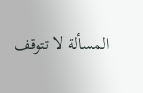المسألة لا تتوقف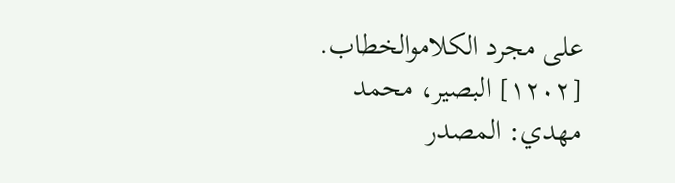على مجرد الكلاموالخطاب.
[١٢٠٢] البصير، محمد مهدي: المصدر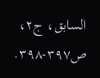السابق، ج٢، ص٣٩٧-٣٩٨.